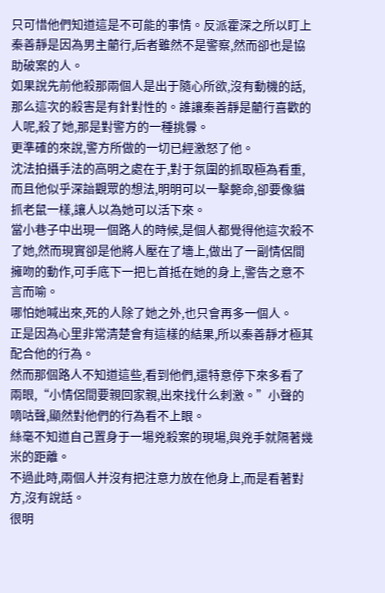只可惜他們知道這是不可能的事情。反派霍深之所以盯上秦善靜是因為男主藺行,后者雖然不是警察,然而卻也是協助破案的人。
如果說先前他殺那兩個人是出于隨心所欲,沒有動機的話,那么這次的殺害是有針對性的。誰讓秦善靜是藺行喜歡的人呢,殺了她,那是對警方的一種挑釁。
更準確的來說,警方所做的一切已經激怒了他。
沈法拍攝手法的高明之處在于,對于氛圍的抓取極為看重,而且他似乎深諳觀眾的想法,明明可以一擊斃命,卻要像貓抓老鼠一樣,讓人以為她可以活下來。
當小巷子中出現一個路人的時候,是個人都覺得他這次殺不了她,然而現實卻是他將人壓在了墻上,做出了一副情侶間擁吻的動作,可手底下一把匕首抵在她的身上,警告之意不言而喻。
哪怕她喊出來,死的人除了她之外,也只會再多一個人。
正是因為心里非常清楚會有這樣的結果,所以秦善靜才極其配合他的行為。
然而那個路人不知道這些,看到他們,還特意停下來多看了兩眼,“小情侶間要親回家親,出來找什么刺激。”小聲的嘀咕聲,顯然對他們的行為看不上眼。
絲毫不知道自己置身于一場兇殺案的現場,與兇手就隔著幾米的距離。
不過此時,兩個人并沒有把注意力放在他身上,而是看著對方,沒有說話。
很明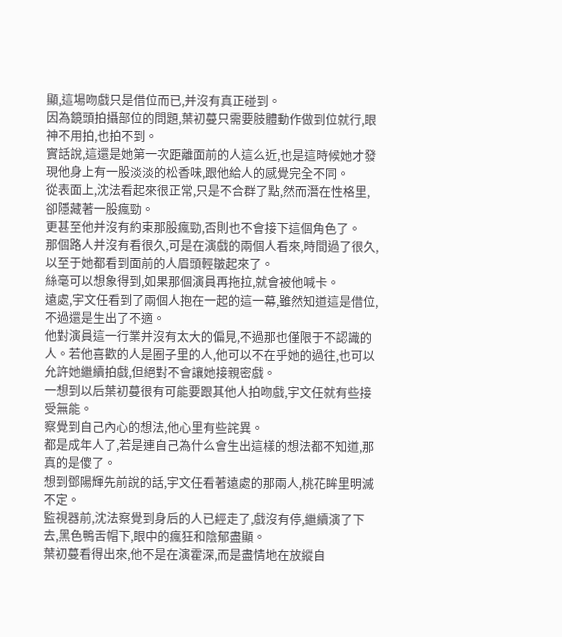顯,這場吻戲只是借位而已,并沒有真正碰到。
因為鏡頭拍攝部位的問題,葉初蔓只需要肢體動作做到位就行,眼神不用拍,也拍不到。
實話說,這還是她第一次距離面前的人這么近,也是這時候她才發現他身上有一股淡淡的松香味,跟他給人的感覺完全不同。
從表面上,沈法看起來很正常,只是不合群了點,然而潛在性格里,卻隱藏著一股瘋勁。
更甚至他并沒有約束那股瘋勁,否則也不會接下這個角色了。
那個路人并沒有看很久,可是在演戲的兩個人看來,時間過了很久,以至于她都看到面前的人眉頭輕皺起來了。
絲毫可以想象得到,如果那個演員再拖拉,就會被他喊卡。
遠處,宇文任看到了兩個人抱在一起的這一幕,雖然知道這是借位,不過還是生出了不適。
他對演員這一行業并沒有太大的偏見,不過那也僅限于不認識的人。若他喜歡的人是圈子里的人,他可以不在乎她的過往,也可以允許她繼續拍戲,但絕對不會讓她接親密戲。
一想到以后葉初蔓很有可能要跟其他人拍吻戲,宇文任就有些接受無能。
察覺到自己內心的想法,他心里有些詫異。
都是成年人了,若是連自己為什么會生出這樣的想法都不知道,那真的是傻了。
想到鄧陽輝先前說的話,宇文任看著遠處的那兩人,桃花眸里明滅不定。
監視器前,沈法察覺到身后的人已經走了,戲沒有停,繼續演了下去,黑色鴨舌帽下,眼中的瘋狂和陰郁盡顯。
葉初蔓看得出來,他不是在演霍深,而是盡情地在放縱自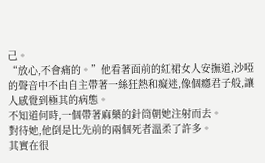己。
“放心,不會痛的。”他看著面前的紅裙女人安撫道,沙啞的聲音中不由自主帶著一絲狂熱和癡迷,像個癮君子般,讓人感覺到極其的病態。
不知道何時,一個帶著麻藥的針筒朝她注射而去。
對待她,他倒是比先前的兩個死者溫柔了許多。
其實在很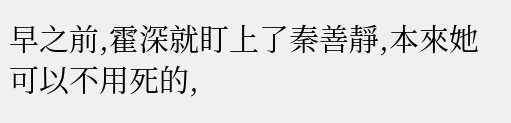早之前,霍深就盯上了秦善靜,本來她可以不用死的,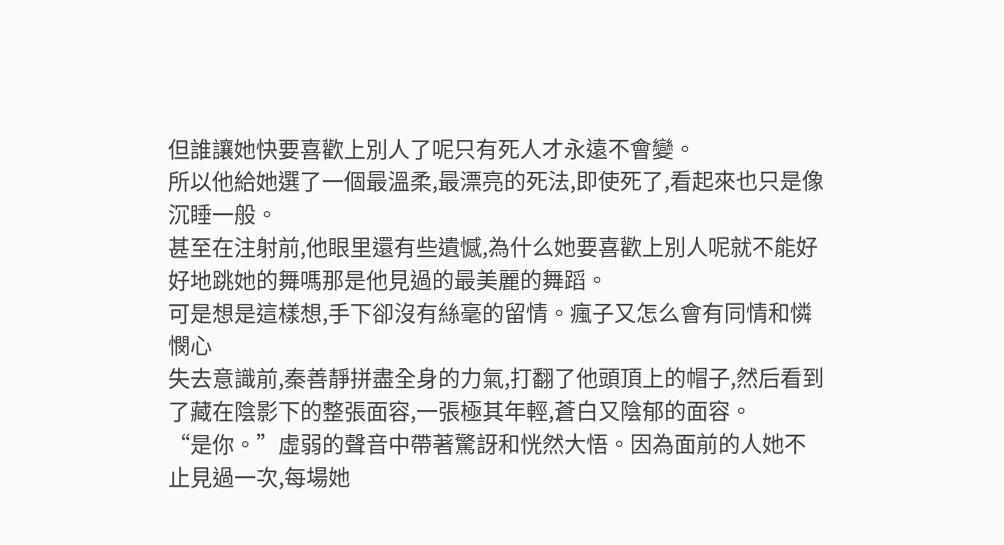但誰讓她快要喜歡上別人了呢只有死人才永遠不會變。
所以他給她選了一個最溫柔,最漂亮的死法,即使死了,看起來也只是像沉睡一般。
甚至在注射前,他眼里還有些遺憾,為什么她要喜歡上別人呢就不能好好地跳她的舞嗎那是他見過的最美麗的舞蹈。
可是想是這樣想,手下卻沒有絲毫的留情。瘋子又怎么會有同情和憐憫心
失去意識前,秦善靜拼盡全身的力氣,打翻了他頭頂上的帽子,然后看到了藏在陰影下的整張面容,一張極其年輕,蒼白又陰郁的面容。
“是你。”虛弱的聲音中帶著驚訝和恍然大悟。因為面前的人她不止見過一次,每場她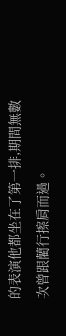的表演他都坐在了第一排,期間無數次曾跟藺行擦肩而過。